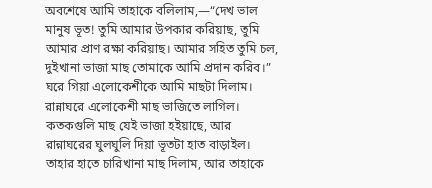অবশেষে আমি তাহাকে বলিলাম,—“দেখ ভাল মানুষ ভূত! তুমি আমার উপকার করিয়াছ, তুমি আমার প্রাণ রক্ষা করিয়াছ। আমার সহিত তুমি চল, দুইখানা ভাজা মাছ তোমাকে আমি প্রদান করিব।”
ঘরে গিয়া এলোকেশীকে আমি মাছটা দিলাম। রান্নাঘরে এলোকেশী মাছ ভাজিতে লাগিল। কতকগুলি মাছ যেই ভাজা হইয়াছে, আর রান্নাঘরের ঘুলঘুলি দিয়া ভূতটা হাত বাড়াইল। তাহার হাতে চারিখানা মাছ দিলাম, আর তাহাকে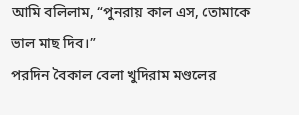আমি বলিলাম, “পুনরায় কাল এস, তোমাকে ভাল মাছ দিব।”
পরদিন বৈকাল বেলা খুদিরাম মণ্ডলের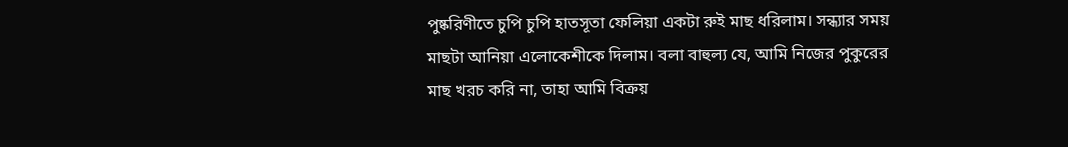পুষ্করিণীতে চুপি চুপি হাতসূতা ফেলিয়া একটা রুই মাছ ধরিলাম। সন্ধ্যার সময় মাছটা আনিয়া এলোকেশীকে দিলাম। বলা বাহুল্য যে, আমি নিজের পুকুরের মাছ খরচ করি না, তাহা আমি বিক্রয়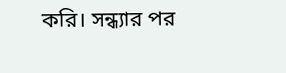করি। সন্ধ্যার পর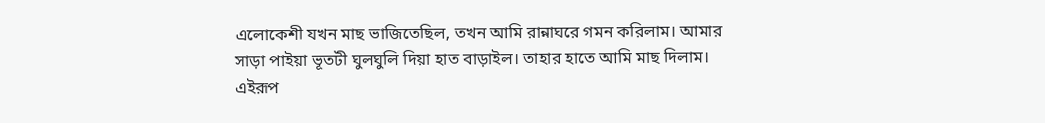এলোকেশী যখন মাছ ভাজিতেছিল, তখন আমি রান্নাঘরে গমন করিলাম। আমার সাড়া পাইয়া ভূতটী ঘুলঘুলি দিয়া হাত বাড়াইল। তাহার হাতে আমি মাছ দিলাম। এইরূপ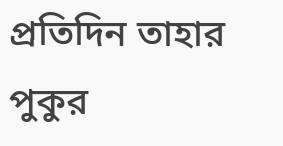প্রতিদিন তাহার পুকুর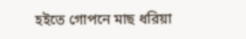হইতে গোপনে মাছ ধরিয়া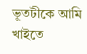ভূতটীকে আমি খাইতে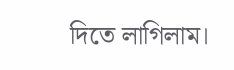দিতে লাগিলাম।